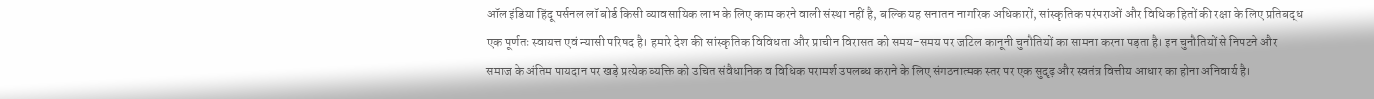ऑल इंडिया हिंदू पर्सनल लॉ बोर्ड किसी व्यावसायिक लाभ के लिए काम करने वाली संस्था नहीं है, बल्कि यह सनातन नागरिक अधिकारों, सांस्कृतिक परंपराओं और विधिक हितों की रक्षा के लिए प्रतिबद्ध एक पूर्णतः स्वायत्त एवं न्यासी परिषद है। हमारे देश की सांस्कृतिक विविधता और प्राचीन विरासत को समय-समय पर जटिल कानूनी चुनौतियों का सामना करना पड़ता है। इन चुनौतियों से निपटने और समाज के अंतिम पायदान पर खड़े प्रत्येक व्यक्ति को उचित संवैधानिक व विधिक परामर्श उपलब्ध कराने के लिए संगठनात्मक स्तर पर एक सुदृढ़ और स्वतंत्र वित्तीय आधार का होना अनिवार्य है।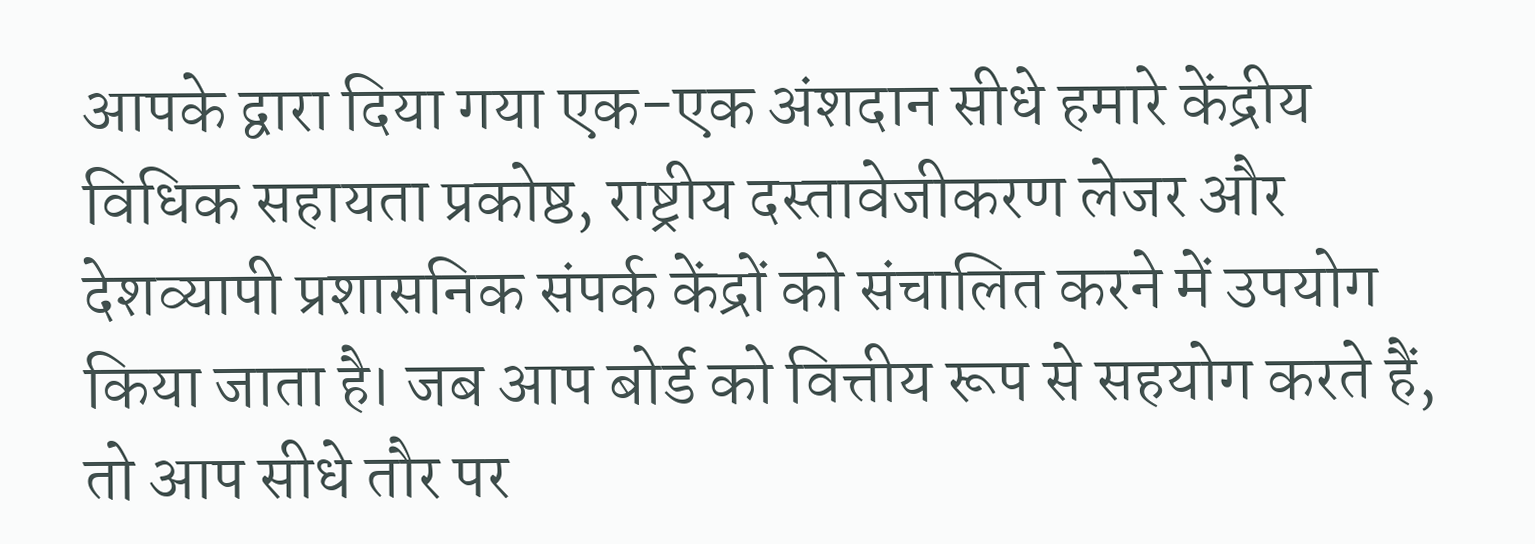आपके द्वारा दिया गया एक-एक अंशदान सीधे हमारे केंद्रीय विधिक सहायता प्रकोष्ठ, राष्ट्रीय दस्तावेजीकरण लेजर और देशव्यापी प्रशासनिक संपर्क केंद्रों को संचालित करने में उपयोग किया जाता है। जब आप बोर्ड को वित्तीय रूप से सहयोग करते हैं, तो आप सीधे तौर पर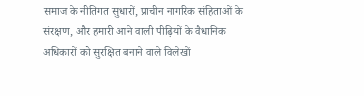समाज के नीतिगत सुधारों, प्राचीन नागरिक संहिताओं के संरक्षण, और हमारी आने वाली पीढ़ियों के वैधानिक अधिकारों को सुरक्षित बनाने वाले विलेखों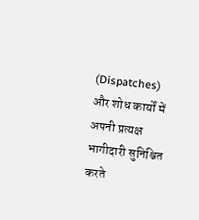(Dispatches) और शोध कार्यों में अपनी प्रत्यक्ष भागीदारी सुनिश्चित करते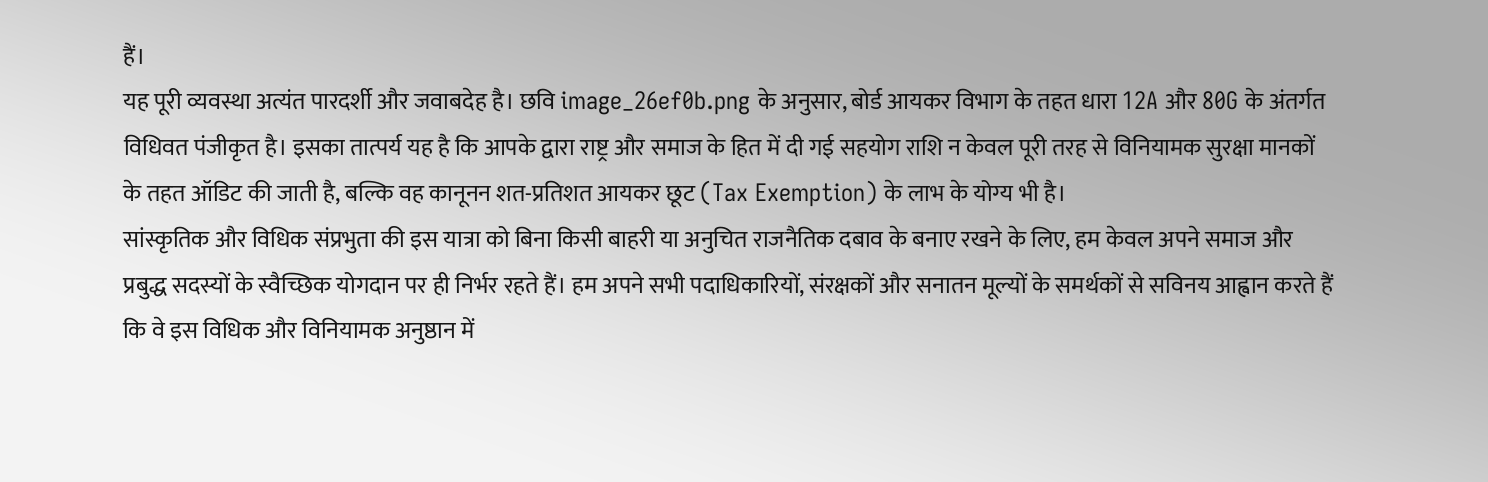हैं।
यह पूरी व्यवस्था अत्यंत पारदर्शी और जवाबदेह है। छवि image_26ef0b.png के अनुसार, बोर्ड आयकर विभाग के तहत धारा 12A और 80G के अंतर्गत विधिवत पंजीकृत है। इसका तात्पर्य यह है कि आपके द्वारा राष्ट्र और समाज के हित में दी गई सहयोग राशि न केवल पूरी तरह से विनियामक सुरक्षा मानकों के तहत ऑडिट की जाती है, बल्कि वह कानूनन शत-प्रतिशत आयकर छूट (Tax Exemption) के लाभ के योग्य भी है।
सांस्कृतिक और विधिक संप्रभुता की इस यात्रा को बिना किसी बाहरी या अनुचित राजनैतिक दबाव के बनाए रखने के लिए, हम केवल अपने समाज और प्रबुद्ध सदस्यों के स्वैच्छिक योगदान पर ही निर्भर रहते हैं। हम अपने सभी पदाधिकारियों, संरक्षकों और सनातन मूल्यों के समर्थकों से सविनय आह्वान करते हैं कि वे इस विधिक और विनियामक अनुष्ठान में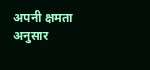अपनी क्षमता अनुसार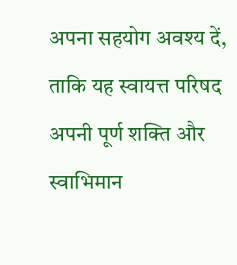अपना सहयोग अवश्य दें, ताकि यह स्वायत्त परिषद अपनी पूर्ण शक्ति और स्वाभिमान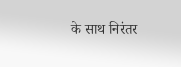के साथ निरंतर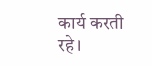कार्य करती रहे।